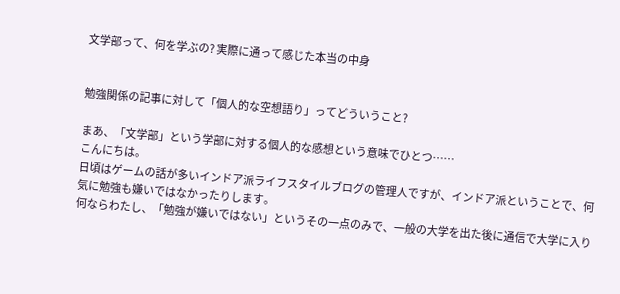文学部って、何を学ぶの? 実際に通って感じた本当の中身


勉強関係の記事に対して「個人的な空想語り」ってどういうこと?

まあ、「文学部」という学部に対する個人的な感想という意味でひとつ……
こんにちは。
日頃はゲームの話が多いインドア派ライフスタイルブログの管理人ですが、インドア派ということで、何気に勉強も嫌いではなかったりします。
何ならわたし、「勉強が嫌いではない」というその一点のみで、一般の大学を出た後に通信で大学に入り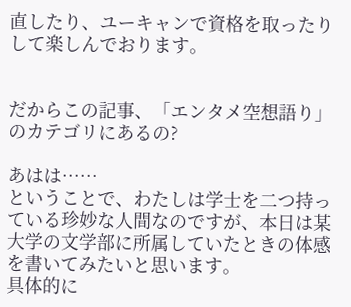直したり、ユーキャンで資格を取ったりして楽しんでおります。


だからこの記事、「エンタメ空想語り」のカテゴリにあるの?

あはは……
ということで、わたしは学士を二つ持っている珍妙な人間なのですが、本日は某大学の文学部に所属していたときの体感を書いてみたいと思います。
具体的に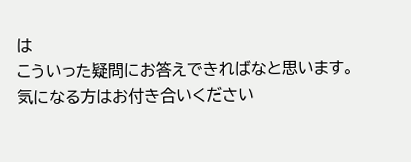は
こういった疑問にお答えできればなと思います。
気になる方はお付き合いください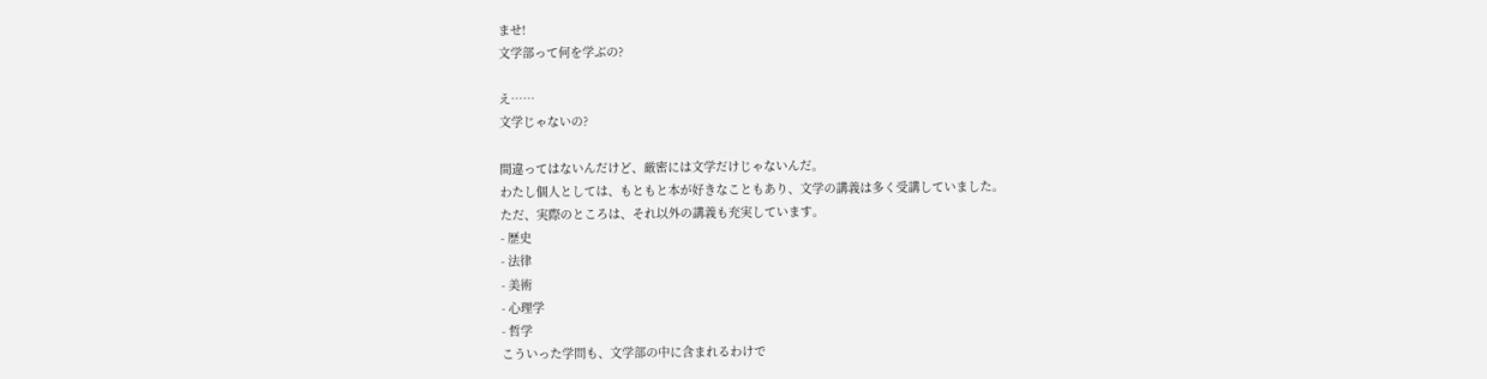ませ!
文学部って何を学ぶの?

え……
文学じゃないの?

間違ってはないんだけど、厳密には文学だけじゃないんだ。
わたし個人としては、もともと本が好きなこともあり、文学の講義は多く受講していました。
ただ、実際のところは、それ以外の講義も充実しています。
- 歴史
- 法律
- 美術
- 心理学
- 哲学
こういった学問も、文学部の中に含まれるわけで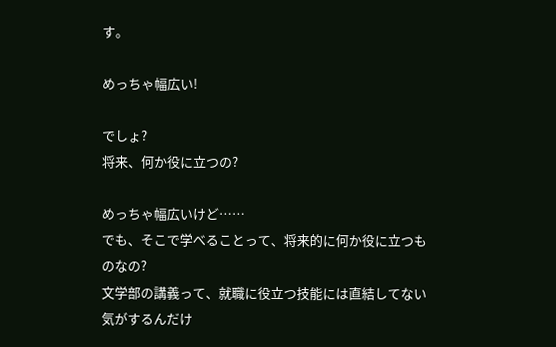す。

めっちゃ幅広い!

でしょ?
将来、何か役に立つの?

めっちゃ幅広いけど……
でも、そこで学べることって、将来的に何か役に立つものなの?
文学部の講義って、就職に役立つ技能には直結してない気がするんだけ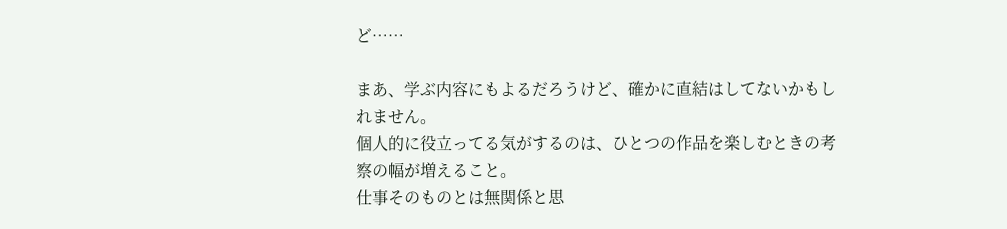ど……

まあ、学ぶ内容にもよるだろうけど、確かに直結はしてないかもしれません。
個人的に役立ってる気がするのは、ひとつの作品を楽しむときの考察の幅が増えること。
仕事そのものとは無関係と思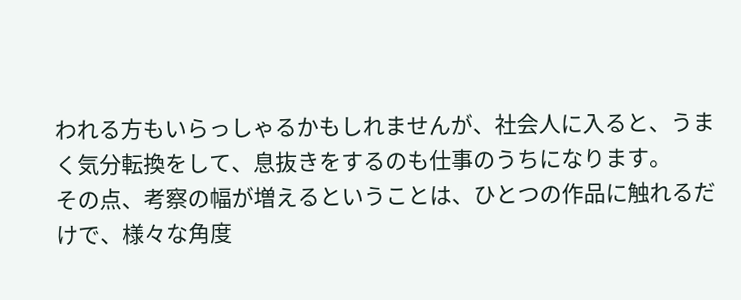われる方もいらっしゃるかもしれませんが、社会人に入ると、うまく気分転換をして、息抜きをするのも仕事のうちになります。
その点、考察の幅が増えるということは、ひとつの作品に触れるだけで、様々な角度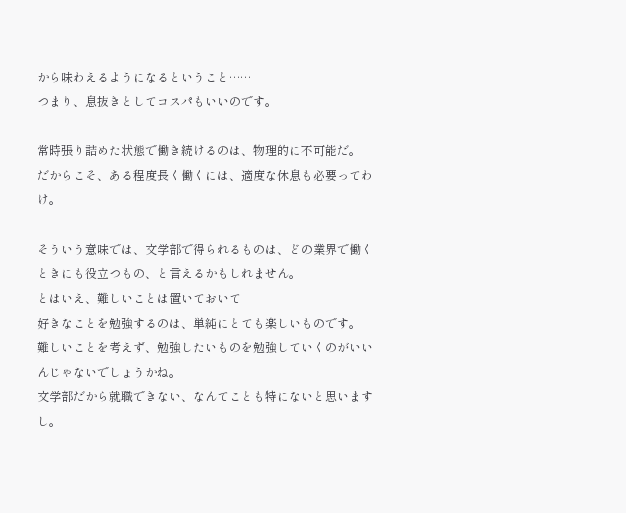から味わえるようになるということ……
つまり、息抜きとしてコスパもいいのです。

常時張り詰めた状態で働き続けるのは、物理的に不可能だ。
だからこそ、ある程度長く働くには、適度な休息も必要ってわけ。

そういう意味では、文学部で得られるものは、どの業界で働くときにも役立つもの、と言えるかもしれません。
とはいえ、難しいことは置いておいて
好きなことを勉強するのは、単純にとても楽しいものです。
難しいことを考えず、勉強したいものを勉強していくのがいいんじゃないでしょうかね。
文学部だから就職できない、なんてことも特にないと思いますし。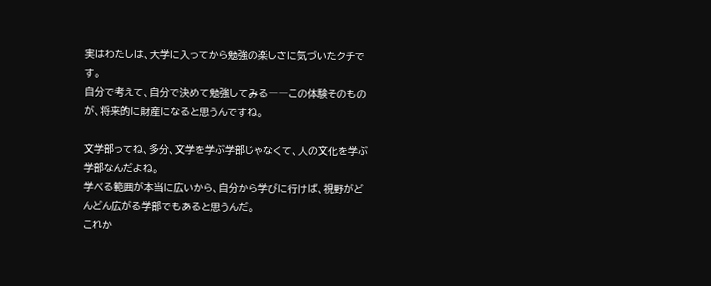実はわたしは、大学に入ってから勉強の楽しさに気づいたクチです。
自分で考えて、自分で決めて勉強してみる――この体験そのものが、将来的に財産になると思うんですね。

文学部ってね、多分、文学を学ぶ学部じゃなくて、人の文化を学ぶ学部なんだよね。
学べる範囲が本当に広いから、自分から学びに行けば、視野がどんどん広がる学部でもあると思うんだ。
これか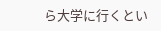ら大学に行くとい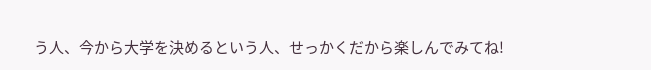う人、今から大学を決めるという人、せっかくだから楽しんでみてね!